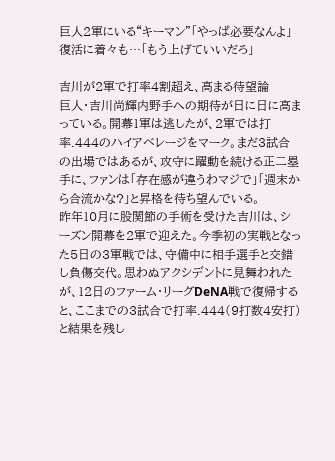巨人2軍にいる“キーマン”「やっぱ必要なんよ」 復活に着々も…「もう上げていいだろ」

吉川が2軍で打率4割超え、高まる待望論
巨人・吉川尚輝内野手への期待が日に日に高まっている。開幕1軍は逃したが、2軍では打率.444のハイアベレージをマーク。まだ3試合の出場ではあるが、攻守に躍動を続ける正二塁手に、ファンは「存在感が違うわマジで」「週末から合流かな?」と昇格を待ち望んでいる。
昨年10月に股関節の手術を受けた吉川は、シーズン開幕を2軍で迎えた。今季初の実戦となった5日の3軍戦では、守備中に相手選手と交錯し負傷交代。思わぬアクシデントに見舞われたが、12日のファーム・リーグDeNA戦で復帰すると、ここまでの3試合で打率.444(9打数4安打)と結果を残し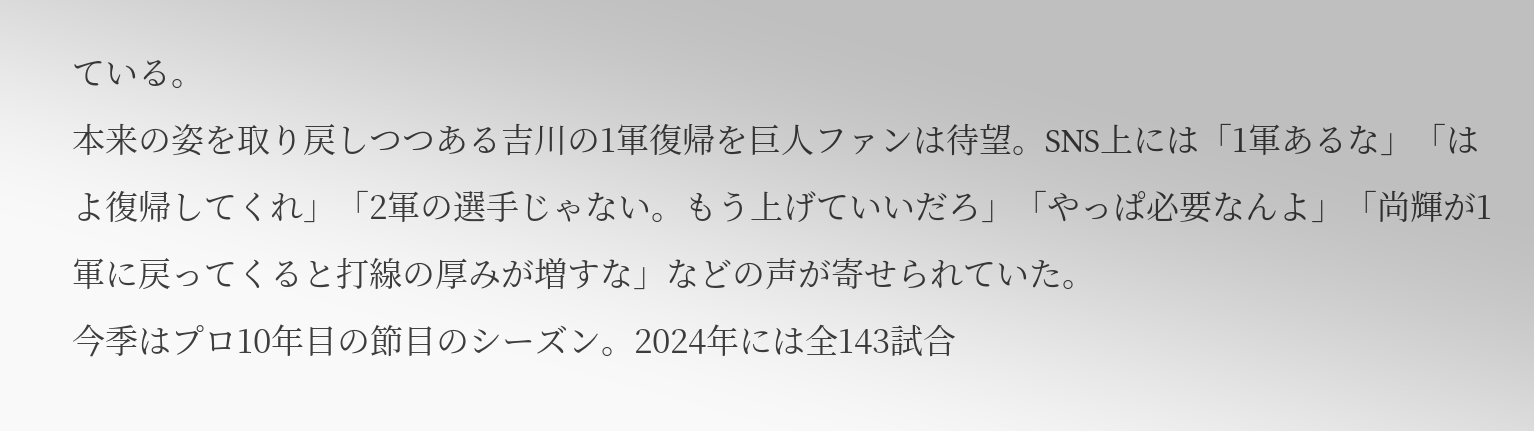ている。
本来の姿を取り戻しつつある吉川の1軍復帰を巨人ファンは待望。SNS上には「1軍あるな」「はよ復帰してくれ」「2軍の選手じゃない。もう上げていいだろ」「やっぱ必要なんよ」「尚輝が1軍に戻ってくると打線の厚みが増すな」などの声が寄せられていた。
今季はプロ10年目の節目のシーズン。2024年には全143試合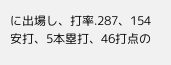に出場し、打率.287、154安打、5本塁打、46打点の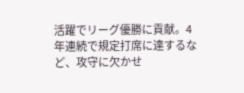活躍でリーグ優勝に貢献。4年連続で規定打席に達するなど、攻守に欠かせ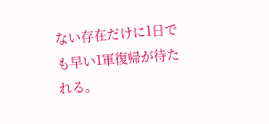ない存在だけに1日でも早い1軍復帰が待たれる。